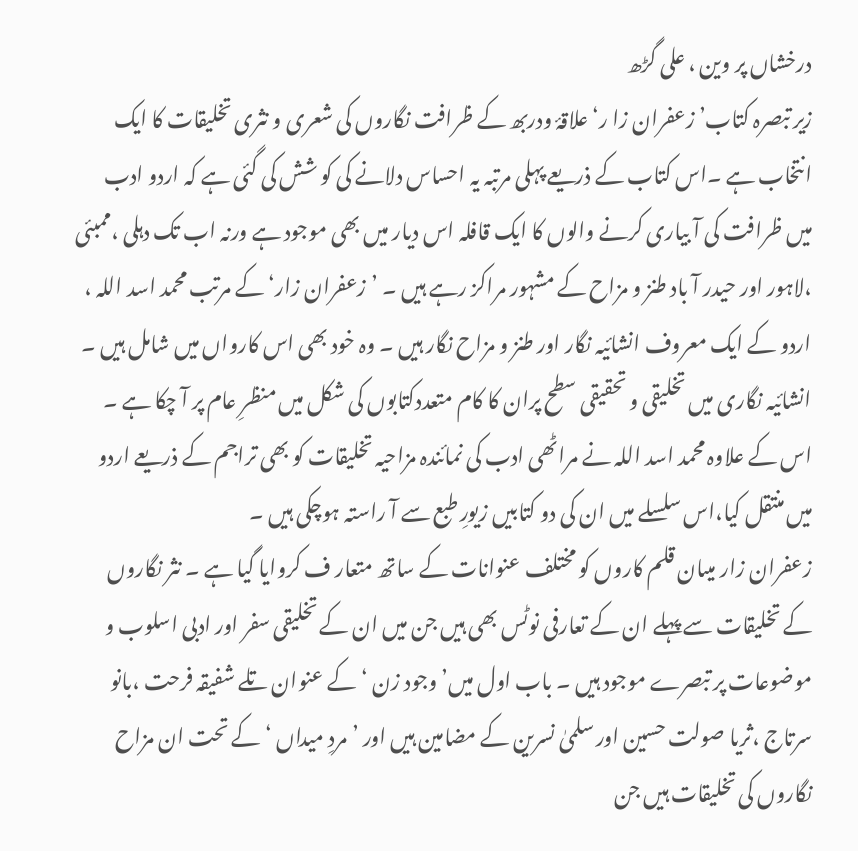درخشاں پر وین ، علی گڑھ
زیر تبصرہ کتاب’ زعفران زا ر‘علاقۂ ودربھ کے ظرافت نگاروں کی شعری و نثری تخلیقات کا ایک انتخاب ہے ۔اس کتاب کے ذریعے پہلی مرتبہ یہ احساس دلانے کی کو شش کی گئی ہے کہ اردو ادب میں ظرافت کی آ بیاری کرنے والوں کا ایک قافلہ اس دیار میں بھی موجود ہے ورنہ اب تک دہلی ،ممبئی ،لاہور اور حیدر آ باد طنز و مزاح کے مشہور مراکز رہے ہیں ۔ ’زعفران زار‘ کے مرتب محمد اسد اللہ ، اردو کے ایک معروف انشائیہ نگار اور طنز و مزاح نگار ہیں ۔ وہ خود بھی اس کارواں میں شامل ہیں ۔ انشائیہ نگاری میں تخلیقی و تحقیقی سطح پران کا کام متعددکتابوں کی شکل میں منظرِ عام پر آ چکا ہے ۔ اس کے علاوہ محمد اسد اللہ نے مراٹھی ادب کی نمائندہ مزاحیہ تخلیقات کو بھی تراجم کے ذریعے اردو میں منتقل کیا،اس سلسلے میں ان کی دو کتابیں زیورِ طبع سے آ راستہ ہوچکی ہیں ۔
زعفران زار میںان قلم کاروں کو مختلف عنوانات کے ساتھ متعار ف کروایا گیا ہے ۔ نثر نگاروں کے تخلیقات سے پہلے ان کے تعارفی نوٹس بھی ہیں جن میں ان کے تخلیقی سفر اور ادبی اسلوب و موضوعات پر تبصرے موجود ہیں ۔ باب اول میں’ وجود زن ‘کے عنوان تلے شفیقہ فرحت ،بانو سرتاج ،ثریا صولت حسین اور سلمیٰ نسرین کے مضامین ہیں اور ’مردِ میداں ‘کے تحت ان مزاح نگاروں کی تخلیقات ہیں جن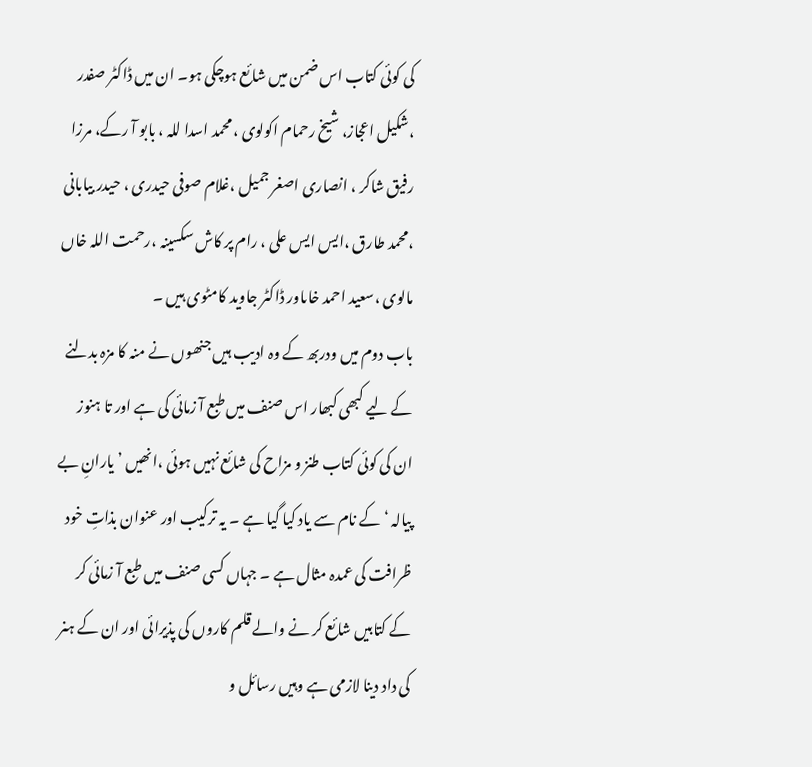کی کوئی کتاب اس ضمن میں شائع ہوچکی ہو۔ ان میں ڈاکٹر صفدر ،شکیل اعجاز، شیخ رحمام اکولوی ، محمد اسدا للہ ، بابو آ رکے، مرزا رفیق شاکر ، انصاری اصغر جمیل ،غلام صوفی حیدری ، حیدر بیابانی ،محمد طارق ،ایس ایس علی ، رام پر کاش سکسینہ ،رحمت اللہ خاں مالوی ،سعید احمد خاںاور ڈاکٹر جاوید کامٹوی ہیں ۔
باب دوم میں ودربھ کے وہ ادیب ہیں جنھوں نے منہ کا مزہ بدلنے کے لیے کبھی کبھار اس صنف میں طبع آ زمائی کی ہے اور تا ہنوز ان کی کوئی کتاب طنز و مزاح کی شائع نہیں ہوئی ،انھیں ’ یارانِ بے پیالہ ‘کے نام سے یاد کیا گیا ہے ۔ یہ ترکیب اور عنوان بذاتِ خود ظرافت کی عمدہ مثال ہے ۔ جہاں کسی صنف میں طبع آ زمائی کر کے کتابیں شائع کر نے والے قلم کاروں کی پذیرائی اور ان کے ہنر کی داد دینا لازمی ہے وہیں رسائل و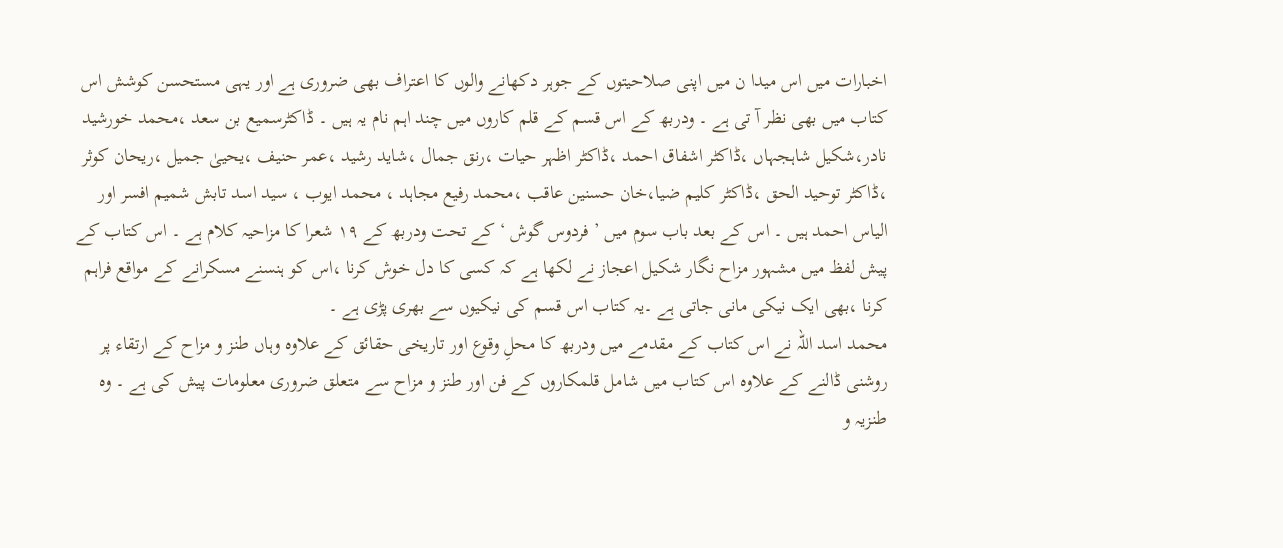اخبارات میں اس میدا ن میں اپنی صلاحیتوں کے جوہر دکھانے والوں کا اعتراف بھی ضروری ہے اور یہی مستحسن کوشش اس کتاب میں بھی نظر آ تی ہے ۔ ودربھ کے اس قسم کے قلم کاروں میں چند اہم نام یہ ہیں ۔ ڈاکٹرسمیع بن سعد ،محمد خورشید نادر،شکیل شاہجہاں ،ڈاکٹر اشفاق احمد ،ڈاکٹر اظہر حیات ،رنق جمال ،شاید رشید ،عمر حنیف ،یحییٰ جمیل ،ریحان کوثر ،ڈاکٹر توحید الحق ،ڈاکٹر کلیم ضیا،خان حسنین عاقب ،محمد رفیع مجاہد ، محمد ایوب ، سید اسد تابش شمیم افسر اور الیاس احمد ہیں ۔ اس کے بعد باب سوم میں ’ فردوس گوش ‘ کے تحت ودربھ کے ۱۹ شعرا کا مزاحیہ کلام ہے ۔ اس کتاب کے پیش لفظ میں مشہور مزاح نگار شکیل اعجاز نے لکھا ہے کہ کسی کا دل خوش کرنا ،اس کو ہنسنے مسکرانے کے مواقع فراہم کرنا ،بھی ایک نیکی مانی جاتی ہے ۔یہ کتاب اس قسم کی نیکیوں سے بھری پڑی ہے ۔
محمد اسد اللہ نے اس کتاب کے مقدمے میں ودربھ کا محلِ وقوع اور تاریخی حقائق کے علاوہ وہاں طنز و مزاح کے ارتقاء پر روشنی ڈالنے کے علاوہ اس کتاب میں شامل قلمکاروں کے فن اور طنز و مزاح سے متعلق ضروری معلومات پیش کی ہے ۔ وہ طنزیہ و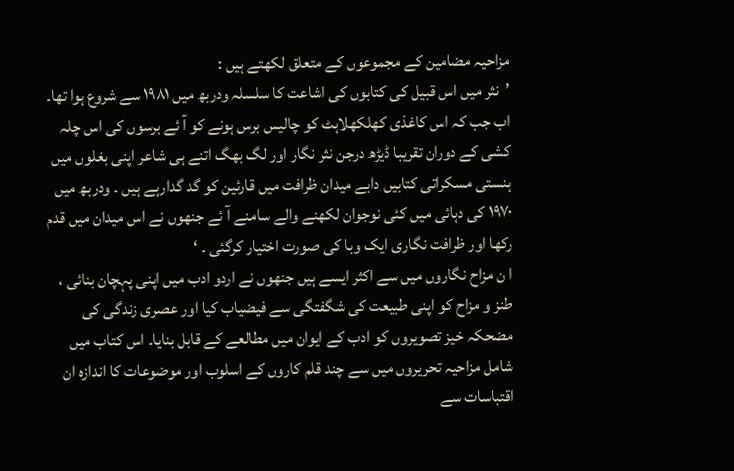مزاحیہ مضامین کے مجموعوں کے متعلق لکھتے ہیں :
’نثر میں اس قبیل کی کتابوں کی اشاعت کا سلسلہ ودربھ میں ۱۹۸۱ سے شروع ہوا تھا۔ اب جب کہ اس کاغذی کھلکھلاہٹ کو چالیس برس ہونے کو آ ئے برسوں کی اس چلہ کشی کے دوران تقریبا ڈیڑھ درجن نثر نگار اور لگ بھگ اتنے ہی شاعر اپنی بغلوں میں ہنستی مسکراتی کتابیں دابے میدان ظرافت میں قارئین کو گد گدارہے ہیں ۔ ودربھ میں ۱۹۷۰ کی دہائی میں کئی نوجوان لکھنے والے سامنے آ ئے جنھوں نے اس میدان میں قدم رکھا اور ظرافت نگاری ایک وبا کی صورت اختیار کرگئی ۔ ‘
ا ن مزاح نگاروں میں سے اکثر ایسے ہیں جنھوں نے اردو ادب میں اپنی پہچان بنائی ، طنز و مزاح کو اپنی طبیعت کی شگفتگی سے فیضیاب کیا اور عصری زندگی کی مضحکہ خیز تصویروں کو ادب کے ایوان میں مطالعے کے قابل بنایا۔ اس کتاب میں شامل مزاحیہ تحریروں میں سے چند قلم کاروں کے اسلوب اور موضوعات کا اندازہ ان اقتباسات سے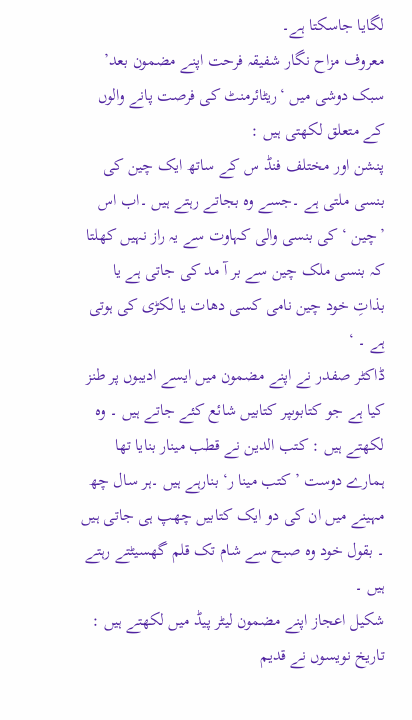لگایا جاسکتا ہے۔
معروف مزاح نگار شفیقہ فرحت اپنے مضمون بعد’ سبک دوشی میں ‘ریٹائرمنٹ کی فرصت پانے والوں کے متعلق لکھتی ہیں :
پنشن اور مختلف فنڈ س کے ساتھ ایک چین کی بنسی ملتی ہے ۔جسے وہ بجاتے رہتے ہیں ۔اب اس ’چین ‘ کی بنسی والی کہاوت سے یہ راز نہیں کھلتا کہ بنسی ملک چین سے بر آ مد کی جاتی ہے یا بذاتِ خود چین نامی کسی دھات یا لکڑی کی ہوتی ہے ۔ ‘
ڈاکٹر صفدر نے اپنے مضمون میں ایسے ادیبوں پر طنز کیا ہے جو کتابوںپر کتابیں شائع کئے جاتے ہیں ۔ وہ لکھتے ہیں : کتب الدین نے قطب مینار بنایا تھا ہمارے دوست ’ کتب مینا ر‘ بنارہے ہیں ۔ہر سال چھ مہینے میں ان کی دو ایک کتابیں چھپ ہی جاتی ہیں ۔ بقول خود وہ صبح سے شام تک قلم گھسیٹتے رہتے ہیں ۔
شکیل اعجاز اپنے مضمون لیٹر پیڈ میں لکھتے ہیں : تاریخ نویسوں نے قدیم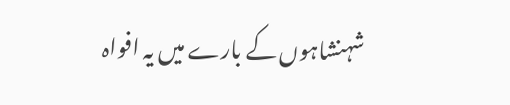شہنشاہوں کے بارے میں یہ افواہ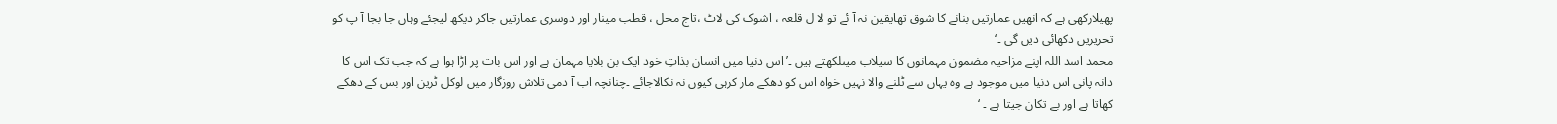پھیلارکھی ہے کہ انھیں عمارتیں بنانے کا شوق تھایقین نہ آ ئے تو لا ل قلعہ ، اشوک کی لاٹ ،تاج محل ، قطب مینار اور دوسری عمارتیں جاکر دیکھ لیجئے وہاں جا بجا آ پ کو تحریریں دکھائی دیں گی ۔‘
محمد اسد اللہ اپنے مزاحیہ مضمون مہمانوں کا سیلاب میںلکھتے ہیں ۔’اس دنیا میں انسان بذاتِ خود ایک بن بلایا مہمان ہے اور اس بات پر اڑا ہوا ہے کہ جب تک اس کا دانہ پانی اس دنیا میں موجود ہے وہ یہاں سے ٹلنے والا نہیں خواہ اس کو دھکے مار کرہی کیوں نہ نکالاجائے ۔چنانچہ اب آ دمی تلاش روزگار میں لوکل ٹرین اور بس کے دھکے کھاتا ہے اور بے تکان جیتا ہے ۔ ‘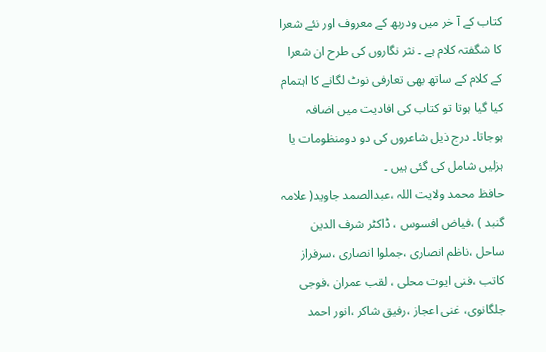کتاب کے آ خر میں ودربھ کے معروف اور نئے شعرا کا شگفتہ کلام ہے ۔ نثر نگاروں کی طرح ان شعرا کے کلام کے ساتھ بھی تعارفی نوٹ لگانے کا اہتمام کیا گیا ہوتا تو کتاب کی افادیت میں اضافہ ہوجاتا۔ درج ذیل شاعروں کی دو دومنظومات یا ہزلیں شامل کی گئی ہیں ۔
حافظ محمد ولایت اللہ ،عبدالصمد جاوید( علامہ گنبد ) ،فیاض افسوس ، ڈاکٹر شرف الدین ساحل ،ناظم انصاری ،جملوا انصاری ،سرفراز کاتب ،فنی ایوت محلی ، لقب عمران ،فوجی جلگانوی، غنی اعجاز ،رفیق شاکر ،انور احمد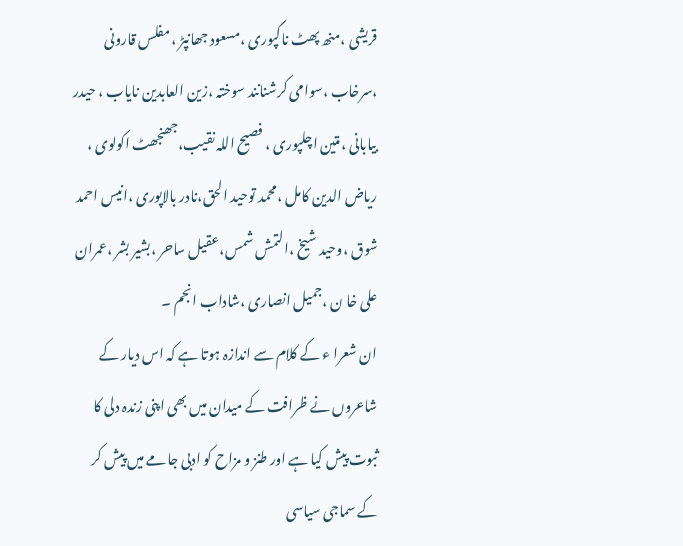قریشی ،منھ پھٹ ناگپوری ،مسعود جھانپڑ ، مفلس قارونی ،سرخاب ،سوامی کرشنانند سوختہ ،زین العابدین نایاب ، حیدر بیابانی ،متین اچلپوری ، فصیح اللہ نقیب،جھنجھٹ اکولوی ، ریاض الدین کامل ،محمد توحید الحق،نادر بالاپوری ،انیس احمد شوق ،وحید شیخ ،التمش شمس،عقیل ساحر ،بشیر بشر ،عمران علی خا ن ،جمیل انصاری ،شاداب انجم ۔
ان شعرا ء کے کلام سے اندازہ ہوتا ہے کہ اس دیار کے شاعروں نے ظرافت کے میدان میں بھی اپنی زندہ دلی کا ثبوت پیش کیا ہے اور طنز و مزاح کو ادبی جامے میں پیش کر کے سماجی سیاسی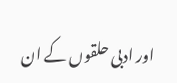اور ادبی حلقوں کے ان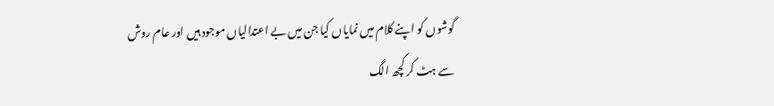گوشوں کو اپنے کلام میں نمایاں کیا جن میں بے اعتدالیاں موجود ہیں اور عام روش سے ہٹ کر کچھ الگ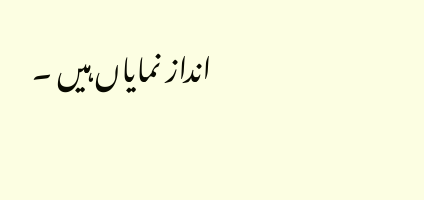انداز نمایاں ہیں ۔